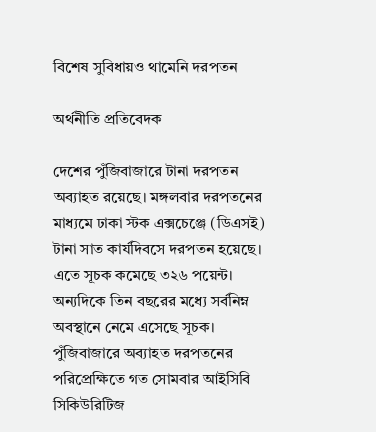বিশেষ সুবিধায়ও থামেনি দরপতন

অর্থনীতি প্রতিবেদক

দেশের পুঁজিবাজারে টানা দরপতন অব্যাহত রয়েছে। মঙ্গলবার দরপতনের মাধ্যমে ঢাকা স্টক এক্সচেঞ্জে (ডিএসই) টানা সাত কার্যদিবসে দরপতন হয়েছে। এতে সূচক কমেছে ৩২৬ পয়েন্ট। অন্যদিকে তিন বছরের মধ্যে সর্বনিম্ন অবস্থানে নেমে এসেছে সূচক। পুঁজিবাজারে অব্যাহত দরপতনের পরিপ্রেক্ষিতে গত সোমবার আইসিবি সিকিউরিটিজ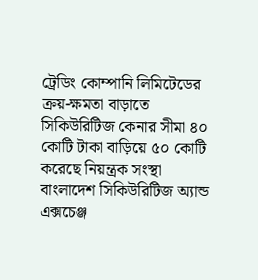ট্রেডিং কোম্পানি লিমিটেডের ক্রয়-ক্ষমতা বাড়াতে সিকিউরিটিজ কেনার সীমা ৪০ কোটি টাকা বাড়িয়ে ৫০ কোটি করেছে নিয়ন্ত্রক সংস্থা বাংলাদেশ সিকিউরিটিজ অ্যান্ড এক্সচেঞ্জ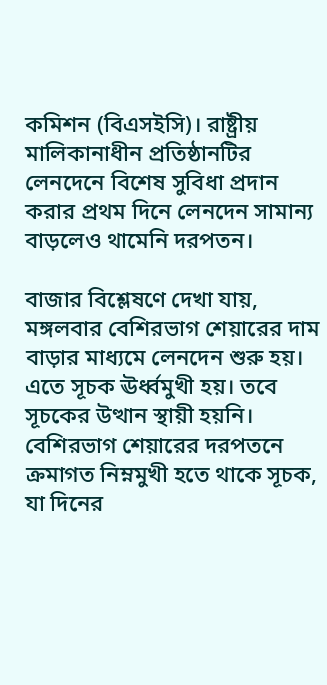কমিশন (বিএসইসি)। রাষ্ট্রীয় মালিকানাধীন প্রতিষ্ঠানটির লেনদেনে বিশেষ সুবিধা প্রদান করার প্রথম দিনে লেনদেন সামান্য বাড়লেও থামেনি দরপতন।

বাজার বিশ্লেষণে দেখা যায়, মঙ্গলবার বেশিরভাগ শেয়ারের দাম বাড়ার মাধ্যমে লেনদেন শুরু হয়। এতে সূচক ঊর্ধ্বমুখী হয়। তবে সূচকের উত্থান স্থায়ী হয়নি। বেশিরভাগ শেয়ারের দরপতনে ক্রমাগত নিম্নমুখী হতে থাকে সূচক, যা দিনের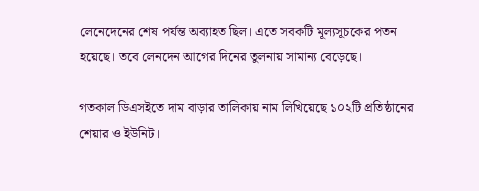লেনেদেনের শেষ পর্যন্ত অব্যাহত ছিল। এতে সবকটি মূল্যসূচকের পতন হয়েছে। তবে লেনদেন আগের দিনের তুলনায় সামান্য বেড়েছে।

গতকাল ডিএসইতে দাম বাড়ার তালিকায় নাম লিখিয়েছে ১০২টি প্রতিষ্ঠানের শেয়ার ও ইউনিট।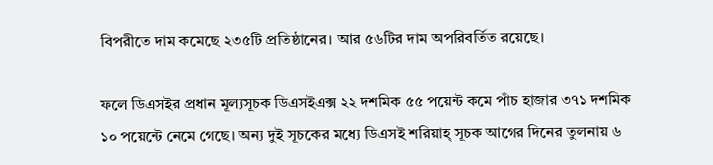বিপরীতে দাম কমেছে ২৩৫টি প্রতিষ্ঠানের। আর ৫৬টির দাম অপরিবর্তিত রয়েছে।

ফলে ডিএসইর প্রধান মূল্যসূচক ডিএসইএক্স ২২ দশমিক ৫৫ পয়েন্ট কমে পাঁচ হাজার ৩৭১ দশমিক ১০ পয়েন্টে নেমে গেছে। অন্য দুই সূচকের মধ্যে ডিএসই শরিয়াহ্ সূচক আগের দিনের তুলনায় ৬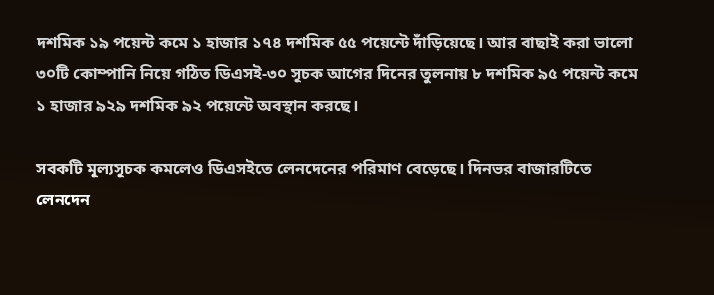দশমিক ১৯ পয়েন্ট কমে ১ হাজার ১৭৪ দশমিক ৫৫ পয়েন্টে দাঁড়িয়েছে। আর বাছাই করা ভালো ৩০টি কোম্পানি নিয়ে গঠিত ডিএসই-৩০ সূচক আগের দিনের তুলনায় ৮ দশমিক ৯৫ পয়েন্ট কমে ১ হাজার ৯২৯ দশমিক ৯২ পয়েন্টে অবস্থান করছে।

সবকটি মূল্যসূচক কমলেও ডিএসইতে লেনদেনের পরিমাণ বেড়েছে। দিনভর বাজারটিতে লেনদেন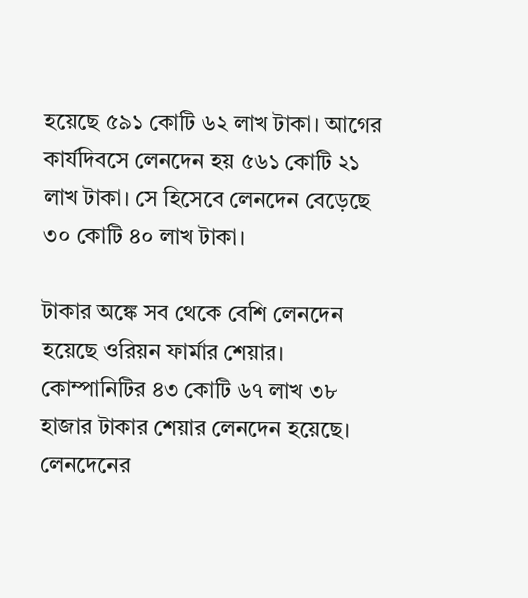হয়েছে ৫৯১ কোটি ৬২ লাখ টাকা। আগের কার্যদিবসে লেনদেন হয় ৫৬১ কোটি ২১ লাখ টাকা। সে হিসেবে লেনদেন বেড়েছে ৩০ কোটি ৪০ লাখ টাকা।

টাকার অঙ্কে সব থেকে বেশি লেনদেন হয়েছে ওরিয়ন ফার্মার শেয়ার। কোম্পানিটির ৪৩ কোটি ৬৭ লাখ ৩৮ হাজার টাকার শেয়ার লেনদেন হয়েছে। লেনদেনের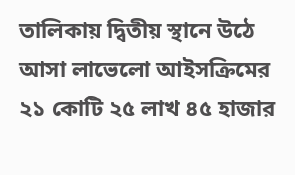তালিকায় দ্বিতীয় স্থানে উঠে আসা লাভেলো আইসক্রিমের ২১ কোটি ২৫ লাখ ৪৫ হাজার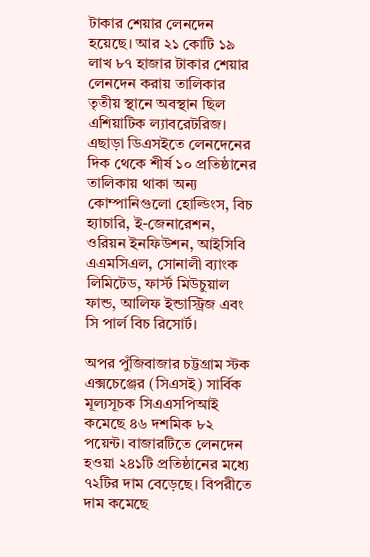টাকার শেয়ার লেনদেন হয়েছে। আর ২১ কোটি ১৯ লাখ ৮৭ হাজার টাকার শেয়ার লেনদেন করায় তালিকার তৃতীয় স্থানে অবস্থান ছিল এশিয়াটিক ল্যাবরেটরিজ। এছাড়া ডিএসইতে লেনদেনের দিক থেকে শীর্ষ ১০ প্রতিষ্ঠানের তালিকায় থাকা অন্য কোম্পানিগুলো হোল্ডিংস, বিচ হ্যাচারি, ই-জেনারেশন, ওরিয়ন ইনফিউশন, আইসিবি এএমসিএল, সোনালী ব্যাংক লিমিটেড, ফার্স্ট মিউচুয়াল ফান্ড, আলিফ ইন্ডাস্ট্রিজ এবং সি পার্ল বিচ রিসোর্ট।

অপর পুঁজিবাজার চট্টগ্রাম স্টক এক্সচেঞ্জের (সিএসই) সার্বিক মূল্যসূচক সিএএসপিআই কমেছে ৪৬ দশমিক ৮২ পয়েন্ট। বাজারটিতে লেনদেন হওয়া ২৪১টি প্রতিষ্ঠানের মধ্যে ৭২টির দাম বেড়েছে। বিপরীতে দাম কমেছে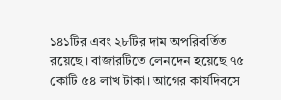১৪১টির এবং ২৮টির দাম অপরিবর্তিত রয়েছে। বাজারটিতে লেনদেন হয়েছে ৭৫ কোটি ৫৪ লাখ টাকা। আগের কার্যদিবসে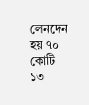লেনদেন হয় ৭০ কোটি ১৩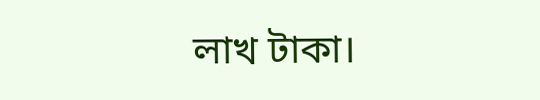লাখ টাকা।